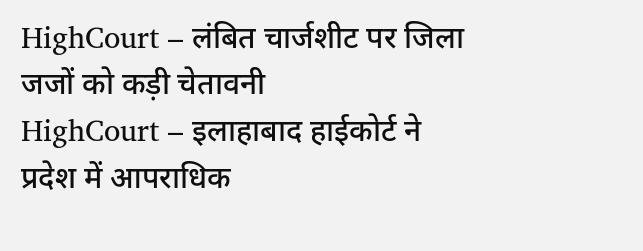HighCourt – लंबित चार्जशीट पर जिला जजों को कड़ी चेतावनी
HighCourt – इलाहाबाद हाईकोर्ट ने प्रदेश में आपराधिक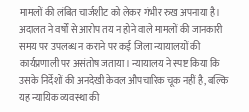मामलों की लंबित चार्जशीट को लेकर गंभीर रुख अपनाया है। अदालत ने वर्षों से आरोप तय न होने वाले मामलों की जानकारी समय पर उपलब्ध न कराने पर कई जिला न्यायालयों की कार्यप्रणाली पर असंतोष जताया। न्यायालय ने स्पष्ट किया कि उसके निर्देशों की अनदेखी केवल औपचारिक चूक नहीं है, बल्कि यह न्यायिक व्यवस्था की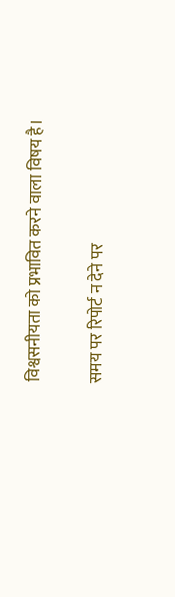विश्वसनीयता को प्रभावित करने वाला विषय है।

समय पर रिपोर्ट न देने पर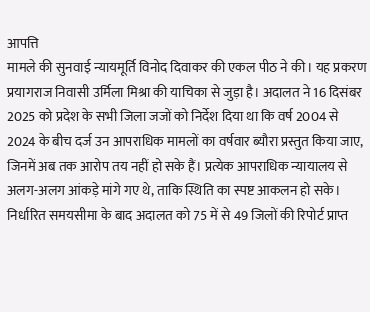आपत्ति
मामले की सुनवाई न्यायमूर्ति विनोद दिवाकर की एकल पीठ ने की। यह प्रकरण प्रयागराज निवासी उर्मिला मिश्रा की याचिका से जुड़ा है। अदालत ने 16 दिसंबर 2025 को प्रदेश के सभी जिला जजों को निर्देश दिया था कि वर्ष 2004 से 2024 के बीच दर्ज उन आपराधिक मामलों का वर्षवार ब्यौरा प्रस्तुत किया जाए, जिनमें अब तक आरोप तय नहीं हो सके हैं। प्रत्येक आपराधिक न्यायालय से अलग-अलग आंकड़े मांगे गए थे, ताकि स्थिति का स्पष्ट आकलन हो सके।
निर्धारित समयसीमा के बाद अदालत को 75 में से 49 जिलों की रिपोर्ट प्राप्त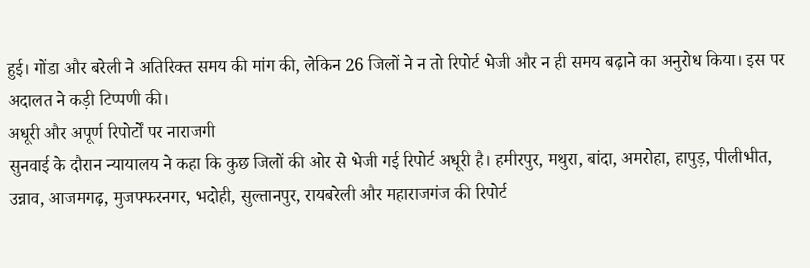हुई। गोंडा और बरेली ने अतिरिक्त समय की मांग की, लेकिन 26 जिलों ने न तो रिपोर्ट भेजी और न ही समय बढ़ाने का अनुरोध किया। इस पर अदालत ने कड़ी टिप्पणी की।
अधूरी और अपूर्ण रिपोर्टों पर नाराजगी
सुनवाई के दौरान न्यायालय ने कहा कि कुछ जिलों की ओर से भेजी गई रिपोर्ट अधूरी है। हमीरपुर, मथुरा, बांदा, अमरोहा, हापुड़, पीलीभीत, उन्नाव, आजमगढ़, मुजफ्फरनगर, भदोही, सुल्तानपुर, रायबरेली और महाराजगंज की रिपोर्ट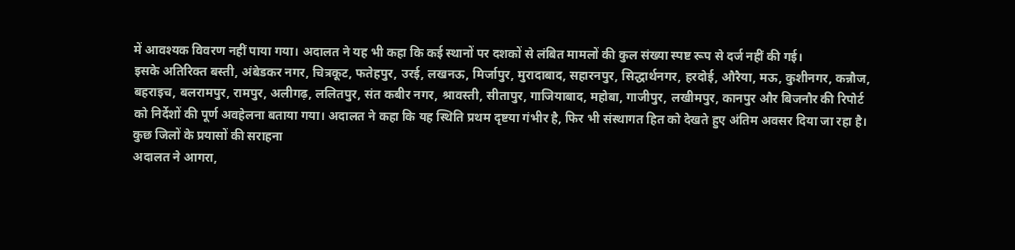में आवश्यक विवरण नहीं पाया गया। अदालत ने यह भी कहा कि कई स्थानों पर दशकों से लंबित मामलों की कुल संख्या स्पष्ट रूप से दर्ज नहीं की गई।
इसके अतिरिक्त बस्ती, अंबेडकर नगर, चित्रकूट, फतेहपुर, उरई, लखनऊ, मिर्जापुर, मुरादाबाद, सहारनपुर, सिद्धार्थनगर, हरदोई, औरैया, मऊ, कुशीनगर, कन्नौज, बहराइच, बलरामपुर, रामपुर, अलीगढ़, ललितपुर, संत कबीर नगर, श्रावस्ती, सीतापुर, गाजियाबाद, महोबा, गाजीपुर, लखीमपुर, कानपुर और बिजनौर की रिपोर्ट को निर्देशों की पूर्ण अवहेलना बताया गया। अदालत ने कहा कि यह स्थिति प्रथम दृष्टया गंभीर है, फिर भी संस्थागत हित को देखते हुए अंतिम अवसर दिया जा रहा है।
कुछ जिलों के प्रयासों की सराहना
अदालत ने आगरा,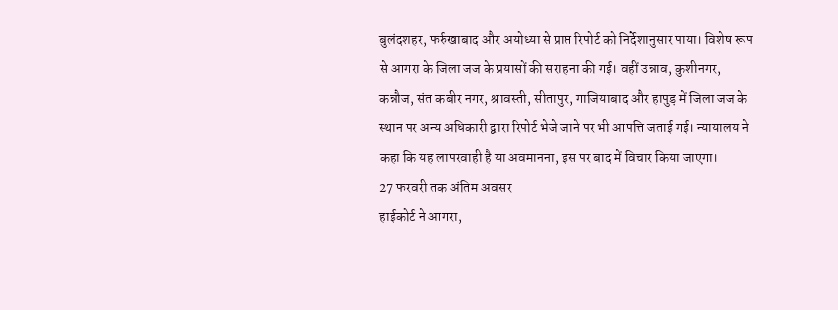बुलंदशहर, फर्रुखाबाद और अयोध्या से प्राप्त रिपोर्ट को निर्देशानुसार पाया। विशेष रूप से आगरा के जिला जज के प्रयासों की सराहना की गई। वहीं उन्नाव, कुशीनगर, कन्नौज, संत कबीर नगर, श्रावस्ती, सीतापुर, गाजियाबाद और हापुड़ में जिला जज के स्थान पर अन्य अधिकारी द्वारा रिपोर्ट भेजे जाने पर भी आपत्ति जताई गई। न्यायालय ने कहा कि यह लापरवाही है या अवमानना, इस पर बाद में विचार किया जाएगा।
27 फरवरी तक अंतिम अवसर
हाईकोर्ट ने आगरा,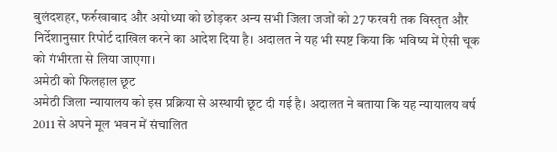बुलंदशहर, फर्रुखाबाद और अयोध्या को छोड़कर अन्य सभी जिला जजों को 27 फरवरी तक विस्तृत और निर्देशानुसार रिपोर्ट दाखिल करने का आदेश दिया है। अदालत ने यह भी स्पष्ट किया कि भविष्य में ऐसी चूक को गंभीरता से लिया जाएगा।
अमेठी को फिलहाल छूट
अमेठी जिला न्यायालय को इस प्रक्रिया से अस्थायी छूट दी गई है। अदालत ने बताया कि यह न्यायालय वर्ष 2011 से अपने मूल भवन में संचालित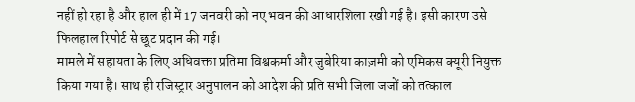नहीं हो रहा है और हाल ही में 17 जनवरी को नए भवन की आधारशिला रखी गई है। इसी कारण उसे फिलहाल रिपोर्ट से छूट प्रदान की गई।
मामले में सहायता के लिए अधिवक्ता प्रतिमा विश्वकर्मा और जुबेरिया काज़मी को एमिकस क्यूरी नियुक्त किया गया है। साथ ही रजिस्ट्रार अनुपालन को आदेश की प्रति सभी जिला जजों को तत्काल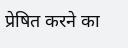प्रेषित करने का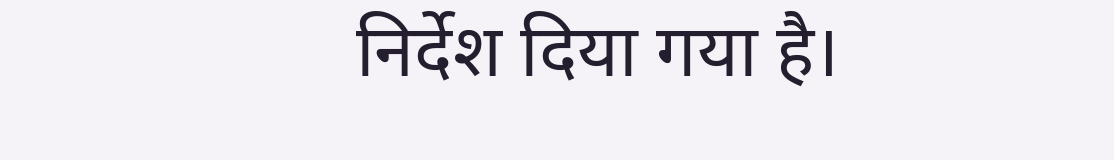निर्देश दिया गया है।